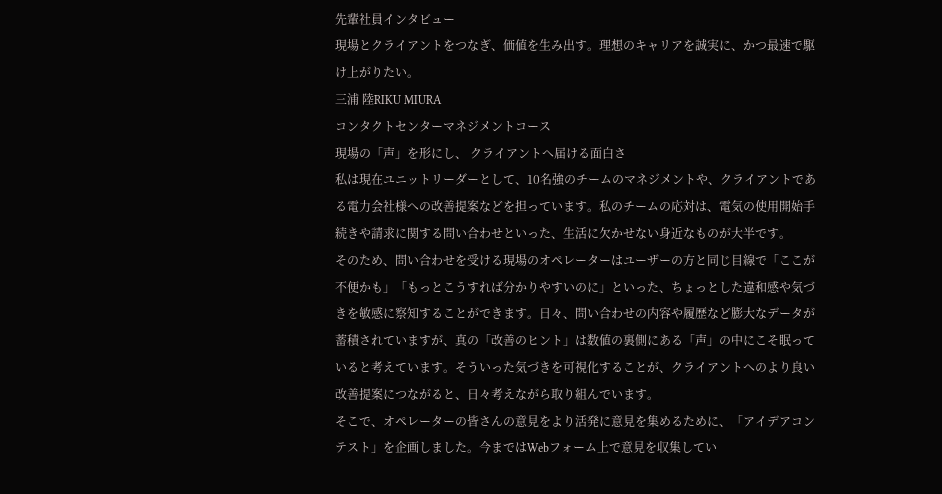先輩社員インタビュー
現場とクライアントをつなぎ、価値を生み出す。理想のキャリアを誠実に、かつ最速で駆け上がりたい。
三浦 陸RIKU MIURA
コンタクトセンターマネジメントコース
現場の「声」を形にし、 クライアントへ届ける面白さ
私は現在ユニットリーダーとして、10名強のチームのマネジメントや、クライアントである電力会社様への改善提案などを担っています。私のチームの応対は、電気の使用開始手続きや請求に関する問い合わせといった、生活に欠かせない身近なものが大半です。
そのため、問い合わせを受ける現場のオペレーターはユーザーの方と同じ目線で「ここが不便かも」「もっとこうすれば分かりやすいのに」といった、ちょっとした違和感や気づきを敏感に察知することができます。日々、問い合わせの内容や履歴など膨大なデータが蓄積されていますが、真の「改善のヒント」は数値の裏側にある「声」の中にこそ眠っていると考えています。そういった気づきを可視化することが、クライアントへのより良い改善提案につながると、日々考えながら取り組んでいます。
そこで、オペレーターの皆さんの意見をより活発に意見を集めるために、「アイデアコンテスト」を企画しました。今まではWebフォーム上で意見を収集してい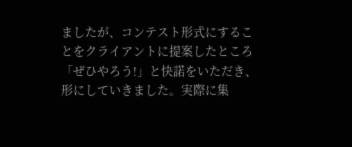ましたが、コンテスト形式にすることをクライアントに提案したところ「ぜひやろう!」と快諾をいただき、形にしていきました。実際に集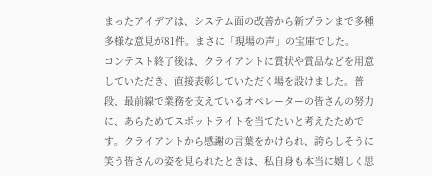まったアイデアは、システム面の改善から新プランまで多種多様な意見が81件。まさに「現場の声」の宝庫でした。
コンテスト終了後は、クライアントに賞状や賞品などを用意していただき、直接表彰していただく場を設けました。普段、最前線で業務を支えているオペレーターの皆さんの努力に、あらためてスポットライトを当てたいと考えたためです。クライアントから感謝の言葉をかけられ、誇らしそうに笑う皆さんの姿を見られたときは、私自身も本当に嬉しく思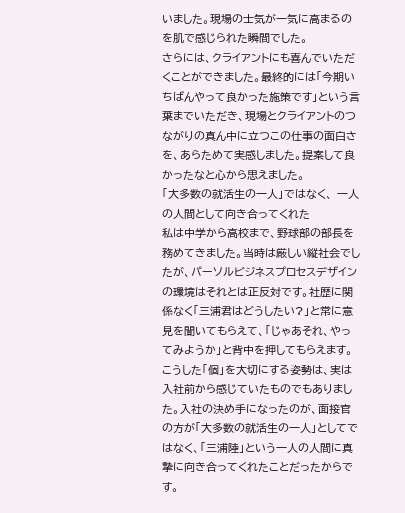いました。現場の士気が一気に高まるのを肌で感じられた瞬間でした。
さらには、クライアントにも喜んでいただくことができました。最終的には「今期いちばんやって良かった施策です」という言葉までいただき、現場とクライアントのつながりの真ん中に立つこの仕事の面白さを、あらためて実感しました。提案して良かったなと心から思えました。
「大多数の就活生の一人」ではなく、 一人の人間として向き合ってくれた
私は中学から高校まで、野球部の部長を務めてきました。当時は厳しい縦社会でしたが、パーソルビジネスプロセスデザインの環境はそれとは正反対です。社歴に関係なく「三浦君はどうしたい?」と常に意見を聞いてもらえて、「じゃあそれ、やってみようか」と背中を押してもらえます。
こうした「個」を大切にする姿勢は、実は入社前から感じていたものでもありました。入社の決め手になったのが、面接官の方が「大多数の就活生の一人」としてではなく、「三浦陸」という一人の人間に真摯に向き合ってくれたことだったからです。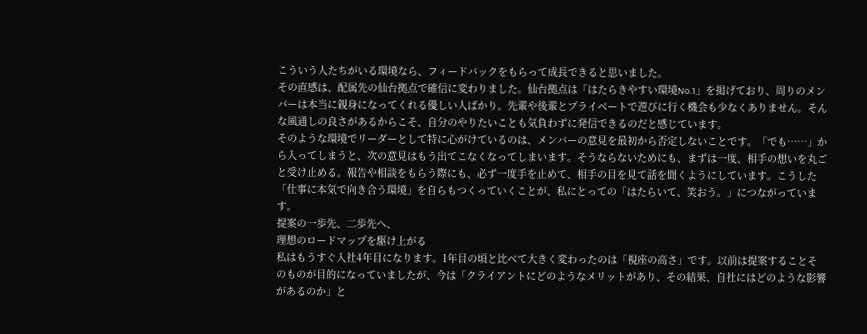こういう人たちがいる環境なら、フィードバックをもらって成長できると思いました。
その直感は、配属先の仙台拠点で確信に変わりました。仙台拠点は「はたらきやすい環境No.1」を掲げており、周りのメンバーは本当に親身になってくれる優しい人ばかり。先輩や後輩とプライベートで遊びに行く機会も少なくありません。そんな風通しの良さがあるからこそ、自分のやりたいことも気負わずに発信できるのだと感じています。
そのような環境でリーダーとして特に心がけているのは、メンバーの意見を最初から否定しないことです。「でも……」から入ってしまうと、次の意見はもう出てこなくなってしまいます。そうならないためにも、まずは一度、相手の想いを丸ごと受け止める。報告や相談をもらう際にも、必ず一度手を止めて、相手の目を見て話を聞くようにしています。こうした「仕事に本気で向き合う環境」を自らもつくっていくことが、私にとっての「はたらいて、笑おう。」につながっています。
提案の一歩先、二歩先へ、
理想のロードマップを駆け上がる
私はもうすぐ入社4年目になります。1年目の頃と比べて大きく変わったのは「視座の高さ」です。以前は提案することそのものが目的になっていましたが、今は「クライアントにどのようなメリットがあり、その結果、自社にはどのような影響があるのか」と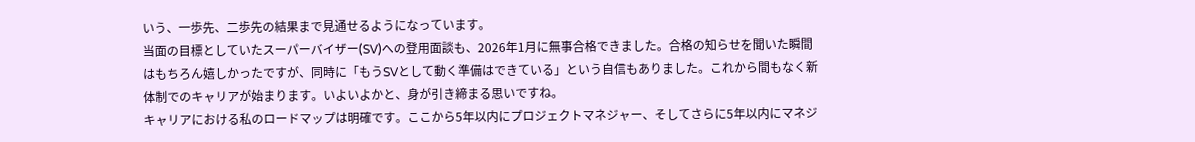いう、一歩先、二歩先の結果まで見通せるようになっています。
当面の目標としていたスーパーバイザー(SV)への登用面談も、2026年1月に無事合格できました。合格の知らせを聞いた瞬間はもちろん嬉しかったですが、同時に「もうSVとして動く準備はできている」という自信もありました。これから間もなく新体制でのキャリアが始まります。いよいよかと、身が引き締まる思いですね。
キャリアにおける私のロードマップは明確です。ここから5年以内にプロジェクトマネジャー、そしてさらに5年以内にマネジ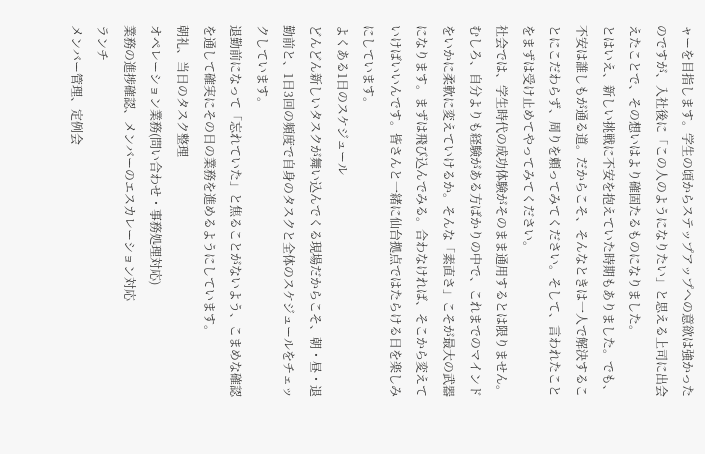ャーを目指します。学生の頃からステップアップへの意欲は強かったのですが、入社後に「この人のようになりたい」と思える上司に出会えたことで、その想いはより確固たるものになりました。
とはいえ、新しい挑戦に不安を抱えていた時期もありました。でも、不安は誰しもが通る道。だからこそ、そんなときは一人で解決することにこだわらず、周りを頼ってみてください。そして、言われたことをまずは受け止めてやってみてください。
社会では、学生時代の成功体験がそのまま通用するとは限りません。むしろ、自分よりも経験がある方ばかりの中で、これまでのマインドをいかに柔軟に変えていけるか。そんな「素直さ」こそが最大の武器になります。まずは飛び込んでみる。合わなければ、そこから変えていけばいいんです。皆さんと一緒に仙台拠点ではたらける日を楽しみにしています。
よくある1日のスケジュール
どんどん新しいタスクが舞い込んでくる現場だからこそ、朝・昼・退勤前と、1日3回の頻度で自身のタスクと全体のスケジュールをチェックしています。
退勤前になって「忘れていた」と焦ることがないよう、こまめな確認を通して確実にその日の業務を進めるようにしています。
朝礼、当日のタスク整理
オペレーション業務(問い合わせ・事務処理対応)
業務の進捗確認、メンバーのエスカレーション対応
ランチ
メンバー管理、定例会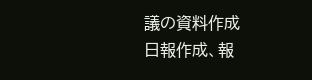議の資料作成
日報作成、報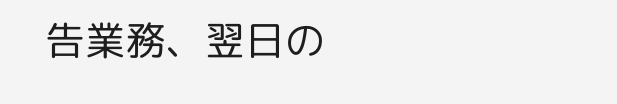告業務、翌日の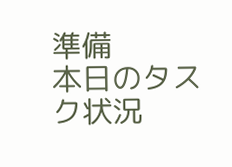準備
本日のタスク状況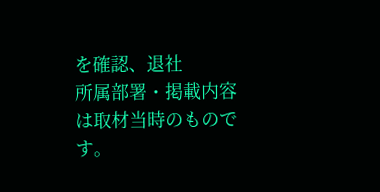を確認、退社
所属部署・掲載内容は取材当時のものです。